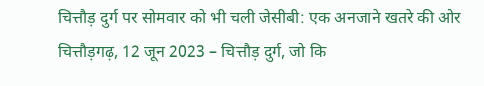चित्तौड़ दुर्ग पर सोमवार को भी चली जेसीबी: एक अनजाने खतरे की ओर
चित्तौड़गढ़, 12 जून 2023 – चित्तौड़ दुर्ग, जो कि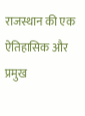राजस्थान की एक ऐतिहासिक और प्रमुख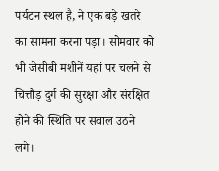पर्यटन स्थल है, ने एक बड़े खतरे का सामना करना पड़ा। सोमवार को भी जेसीबी मशीनें यहां पर चलने से चित्तौड़ दुर्ग की सुरक्षा और संरक्षित होने की स्थिति पर सवाल उठने लगे।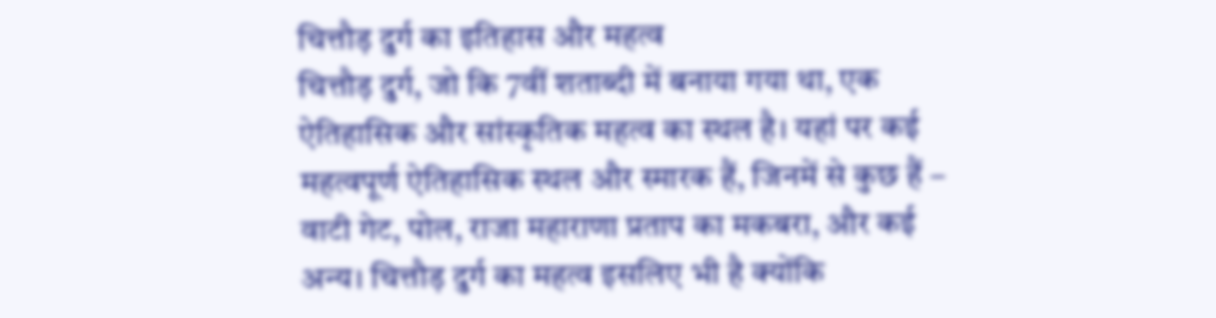चित्तौड़ दुर्ग का इतिहास और महत्व
चित्तौड़ दुर्ग, जो कि 7वीं शताब्दी में बनाया गया था, एक ऐतिहासिक और सांस्कृतिक महत्व का स्थल है। यहां पर कई महत्वपूर्ण ऐतिहासिक स्थल और स्मारक हैं, जिनमें से कुछ हैं – वाटी गेट, पोल, राजा महाराणा प्रताप का मकबरा, और कई अन्य। चित्तौड़ दुर्ग का महत्व इसलिए भी है क्योंकि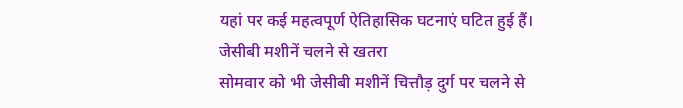यहां पर कई महत्वपूर्ण ऐतिहासिक घटनाएं घटित हुई हैं।
जेसीबी मशीनें चलने से खतरा
सोमवार को भी जेसीबी मशीनें चित्तौड़ दुर्ग पर चलने से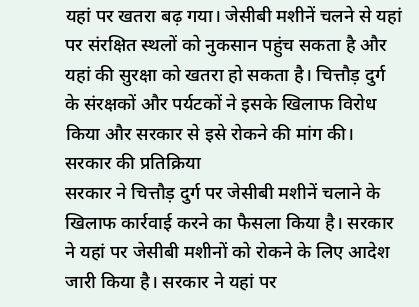यहां पर खतरा बढ़ गया। जेसीबी मशीनें चलने से यहां पर संरक्षित स्थलों को नुकसान पहुंच सकता है और यहां की सुरक्षा को खतरा हो सकता है। चित्तौड़ दुर्ग के संरक्षकों और पर्यटकों ने इसके खिलाफ विरोध किया और सरकार से इसे रोकने की मांग की।
सरकार की प्रतिक्रिया
सरकार ने चित्तौड़ दुर्ग पर जेसीबी मशीनें चलाने के खिलाफ कार्रवाई करने का फैसला किया है। सरकार ने यहां पर जेसीबी मशीनों को रोकने के लिए आदेश जारी किया है। सरकार ने यहां पर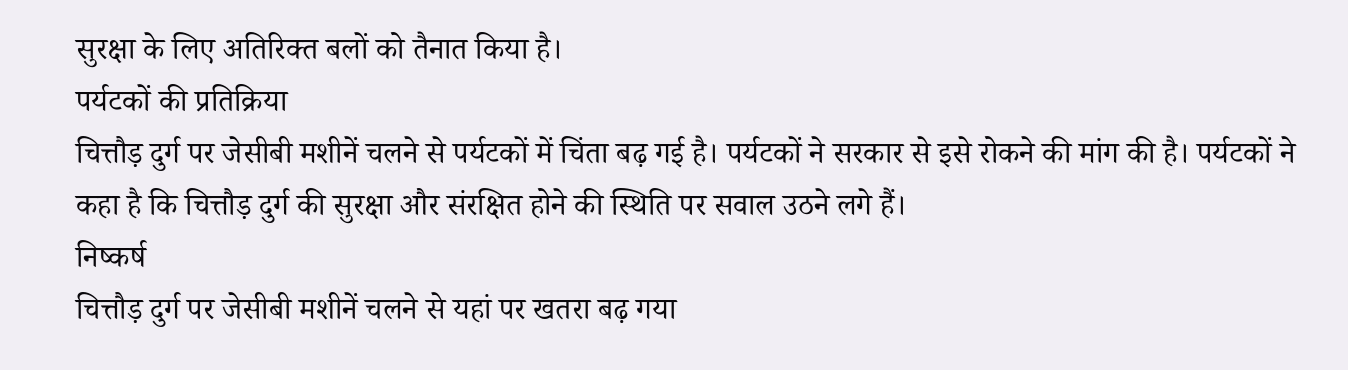सुरक्षा के लिए अतिरिक्त बलों को तैनात किया है।
पर्यटकों की प्रतिक्रिया
चित्तौड़ दुर्ग पर जेसीबी मशीनें चलने से पर्यटकों में चिंता बढ़ गई है। पर्यटकों ने सरकार से इसे रोकने की मांग की है। पर्यटकों ने कहा है कि चित्तौड़ दुर्ग की सुरक्षा और संरक्षित होने की स्थिति पर सवाल उठने लगे हैं।
निष्कर्ष
चित्तौड़ दुर्ग पर जेसीबी मशीनें चलने से यहां पर खतरा बढ़ गया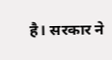है। सरकार ने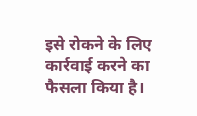इसे रोकने के लिए कार्रवाई करने का फैसला किया है।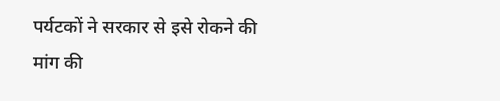पर्यटकों ने सरकार से इसे रोकने की मांग की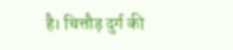है। चित्तौड़ दुर्ग की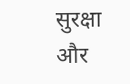सुरक्षा और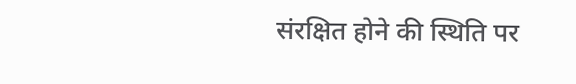संरक्षित होने की स्थिति पर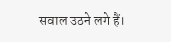सवाल उठने लगे हैं।